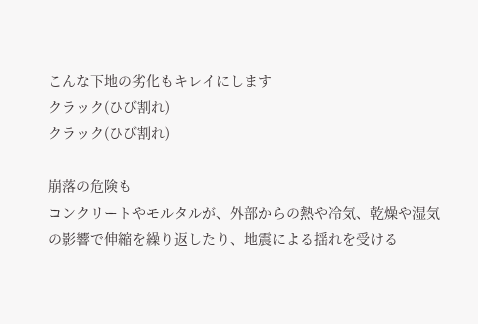こんな下地の劣化もキレイにします
クラック(ひび割れ)
クラック(ひび割れ)

崩落の危険も
コンクリートやモルタルが、外部からの熱や冷気、乾燥や湿気の影響で伸縮を繰り返したり、地震による揺れを受ける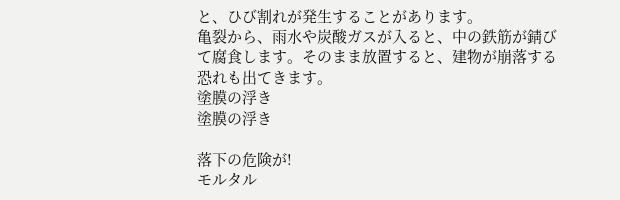と、ひび割れが発生することがあります。
亀裂から、雨水や炭酸ガスが入ると、中の鉄筋が錆びて腐食します。そのまま放置すると、建物が崩落する恐れも出てきます。
塗膜の浮き
塗膜の浮き

落下の危険が!
モルタル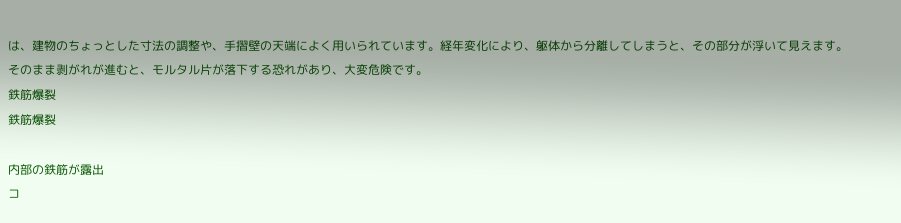は、建物のちょっとした寸法の調整や、手摺壁の天端によく用いられています。経年変化により、躯体から分離してしまうと、その部分が浮いて見えます。
そのまま剥がれが進むと、モルタル片が落下する恐れがあり、大変危険です。
鉄筋爆裂
鉄筋爆裂

内部の鉄筋が露出
コ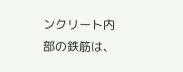ンクリート内部の鉄筋は、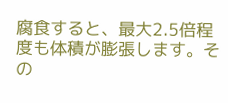腐食すると、最大2.5倍程度も体積が膨張します。その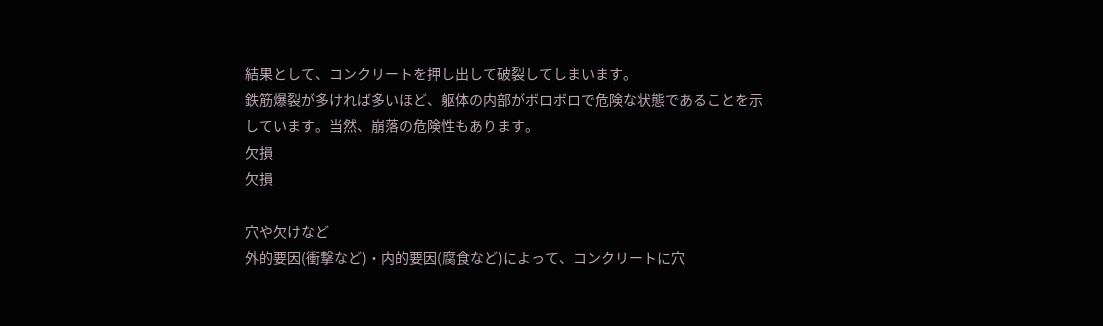結果として、コンクリートを押し出して破裂してしまいます。
鉄筋爆裂が多ければ多いほど、躯体の内部がボロボロで危険な状態であることを示しています。当然、崩落の危険性もあります。
欠損
欠損

穴や欠けなど
外的要因(衝撃など)・内的要因(腐食など)によって、コンクリートに穴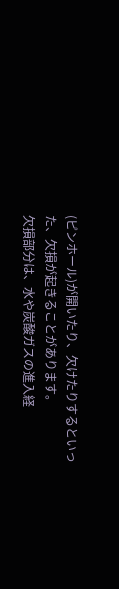(ピンホール)が開いたり、欠けたりするといった、欠損が起きることがあります。
欠損部分は、水や炭酸ガスの進入経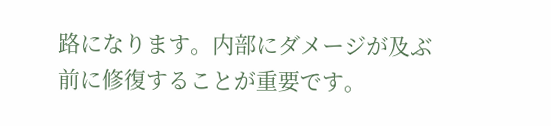路になります。内部にダメージが及ぶ前に修復することが重要です。